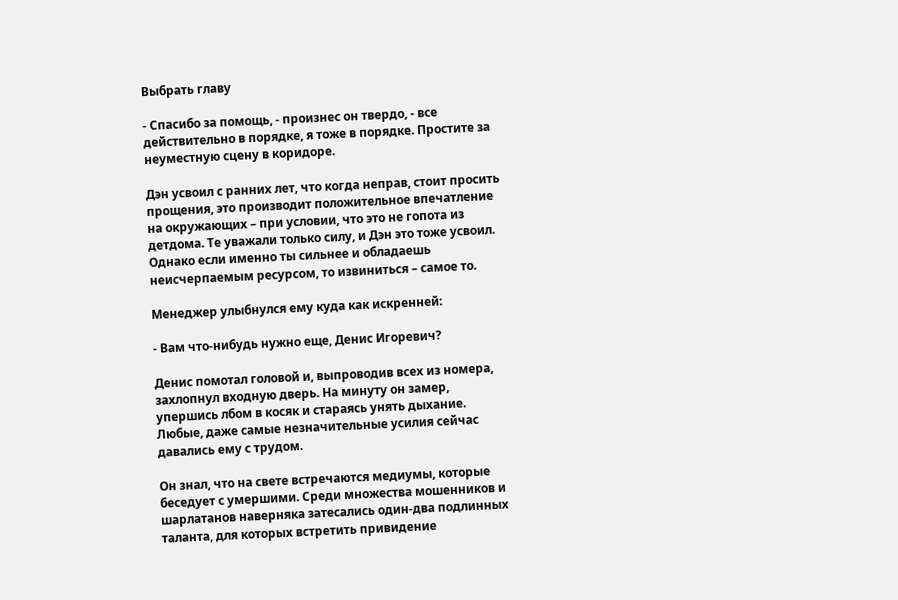Выбрать главу

- Спасибо за помощь, - произнес он твердо, - все действительно в порядке, я тоже в порядке. Простите за неуместную сцену в коридоре.

Дэн усвоил с ранних лет, что когда неправ, стоит просить прощения, это производит положительное впечатление на окружающих – при условии, что это не гопота из детдома. Те уважали только силу, и Дэн это тоже усвоил. Однако если именно ты сильнее и обладаешь неисчерпаемым ресурсом, то извиниться – самое то.

Менеджер улыбнулся ему куда как искренней:

- Вам что-нибудь нужно еще, Денис Игоревич?

Денис помотал головой и, выпроводив всех из номера, захлопнул входную дверь. На минуту он замер, упершись лбом в косяк и стараясь унять дыхание. Любые, даже самые незначительные усилия сейчас давались ему с трудом.

Он знал, что на свете встречаются медиумы, которые беседует с умершими. Среди множества мошенников и шарлатанов наверняка затесались один-два подлинных таланта, для которых встретить привидение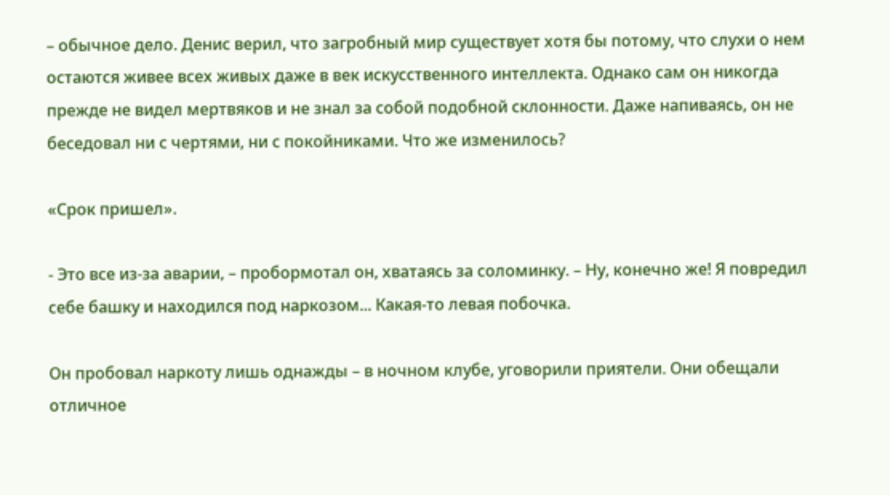– обычное дело. Денис верил, что загробный мир существует хотя бы потому, что слухи о нем остаются живее всех живых даже в век искусственного интеллекта. Однако сам он никогда прежде не видел мертвяков и не знал за собой подобной склонности. Даже напиваясь, он не беседовал ни с чертями, ни с покойниками. Что же изменилось?

«Срок пришел».

- Это все из-за аварии, – пробормотал он, хватаясь за соломинку. – Ну, конечно же! Я повредил себе башку и находился под наркозом... Какая-то левая побочка.

Он пробовал наркоту лишь однажды – в ночном клубе, уговорили приятели. Они обещали отличное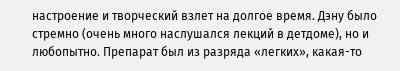настроение и творческий взлет на долгое время. Дэну было стремно (очень много наслушался лекций в детдоме), но и любопытно. Препарат был из разряда «легких», какая-то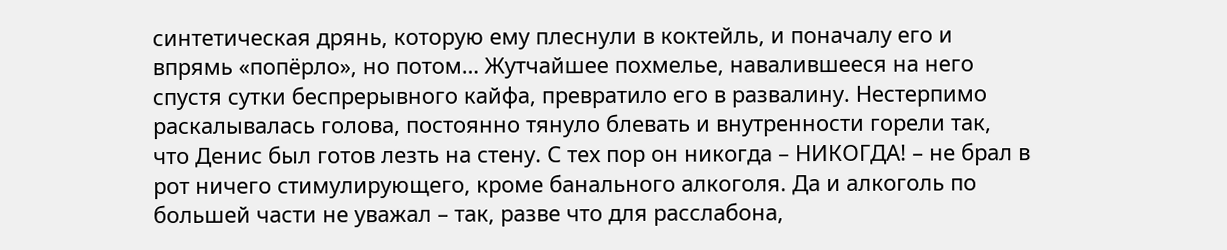синтетическая дрянь, которую ему плеснули в коктейль, и поначалу его и впрямь «попёрло», но потом… Жутчайшее похмелье, навалившееся на него спустя сутки беспрерывного кайфа, превратило его в развалину. Нестерпимо раскалывалась голова, постоянно тянуло блевать и внутренности горели так, что Денис был готов лезть на стену. С тех пор он никогда – НИКОГДА! – не брал в рот ничего стимулирующего, кроме банального алкоголя. Да и алкоголь по большей части не уважал – так, разве что для расслабона,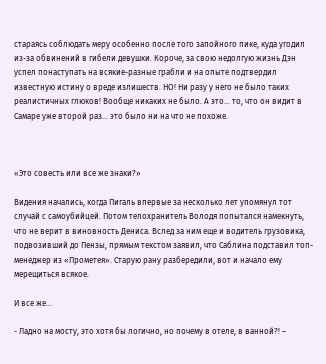стараясь соблюдать меру особенно после того запойного пике, куда угодил из-за обвинений в гибели девушки. Короче, за свою недолгую жизнь Дэн успел понаступать на всякие-разные грабли и на опыте подтвердил известную истину о вреде излишеств. НО! Ни разу у него не было таких реалистичных глюков! Вообще никаких не было. А это… то, что он видит в Самаре уже второй раз… это было ни на что не похоже.



«Это совесть или все же знаки?»

Видения начались, когда Пигаль впервые за несколько лет упомянул тот случай с самоубийцей. Потом телохранитель Володя попытался намекнуть, что не верит в виновность Дениса. Вслед за ним еще и водитель грузовика, подвозивший до Пензы, прямым текстом заявил, что Саблина подставил топ-менеджер из «Прометея». Старую рану разбередили, вот и начало ему мерещиться всякое.

И все же…

- Ладно на мосту, это хотя бы логично, но почему в отеле, в ванной?! –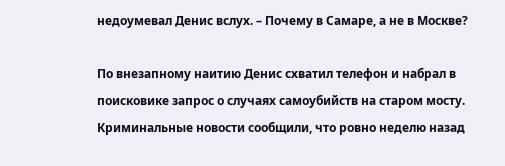недоумевал Денис вслух. – Почему в Самаре, а не в Москве?

По внезапному наитию Денис схватил телефон и набрал в поисковике запрос о случаях самоубийств на старом мосту. Криминальные новости сообщили, что ровно неделю назад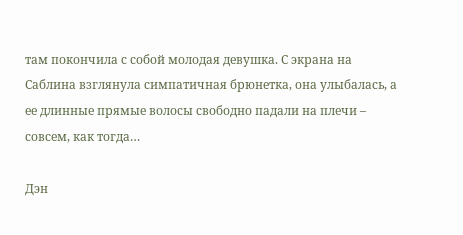там покончила с собой молодая девушка. С экрана на Саблина взглянула симпатичная брюнетка, она улыбалась, а ее длинные прямые волосы свободно падали на плечи – совсем, как тогда…

Дэн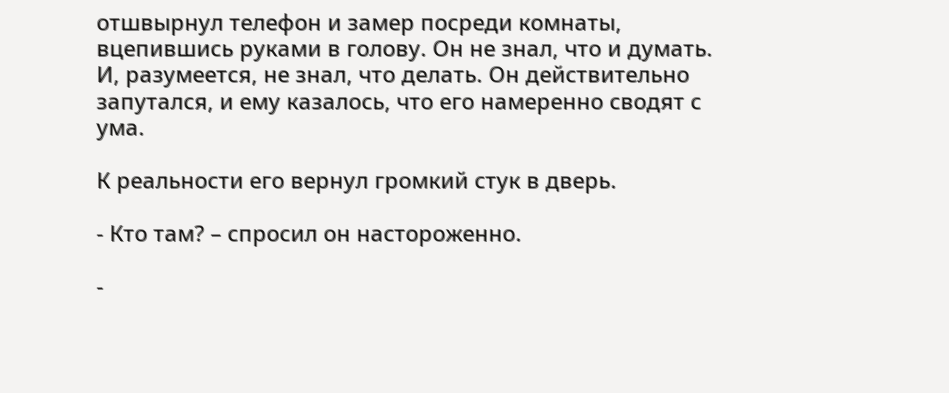отшвырнул телефон и замер посреди комнаты, вцепившись руками в голову. Он не знал, что и думать. И, разумеется, не знал, что делать. Он действительно запутался, и ему казалось, что его намеренно сводят с ума.

К реальности его вернул громкий стук в дверь.

- Кто там? – спросил он настороженно.

-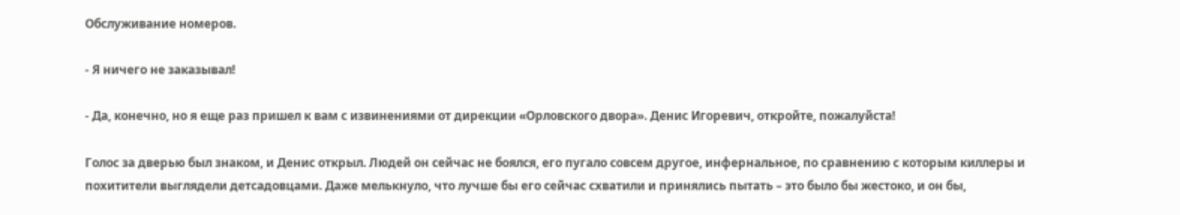Обслуживание номеров.

- Я ничего не заказывал!

- Да, конечно, но я еще раз пришел к вам с извинениями от дирекции «Орловского двора». Денис Игоревич, откройте, пожалуйста!

Голос за дверью был знаком, и Денис открыл. Людей он сейчас не боялся, его пугало совсем другое, инфернальное, по сравнению с которым киллеры и похитители выглядели детсадовцами. Даже мелькнуло, что лучше бы его сейчас схватили и принялись пытать – это было бы жестоко, и он бы,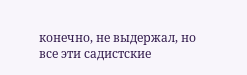конечно, не выдержал, но все эти садистские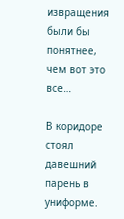извращения были бы понятнее, чем вот это все…

В коридоре стоял давешний парень в униформе.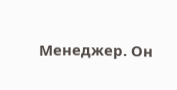Менеджер. Он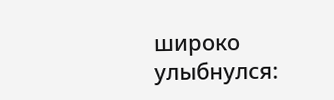широко улыбнулся: